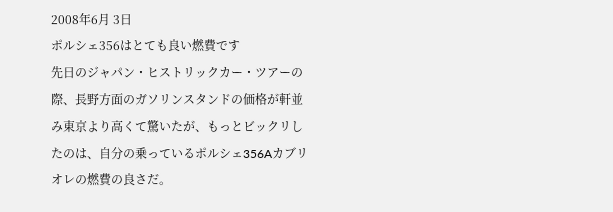2008年6月 3日
ポルシェ356はとても良い燃費です
先日のジャパン・ヒストリックカー・ツアーの際、長野方面のガソリンスタンドの価格が軒並み東京より高くて驚いたが、もっとビックリしたのは、自分の乗っているポルシェ356Aカブリオレの燃費の良さだ。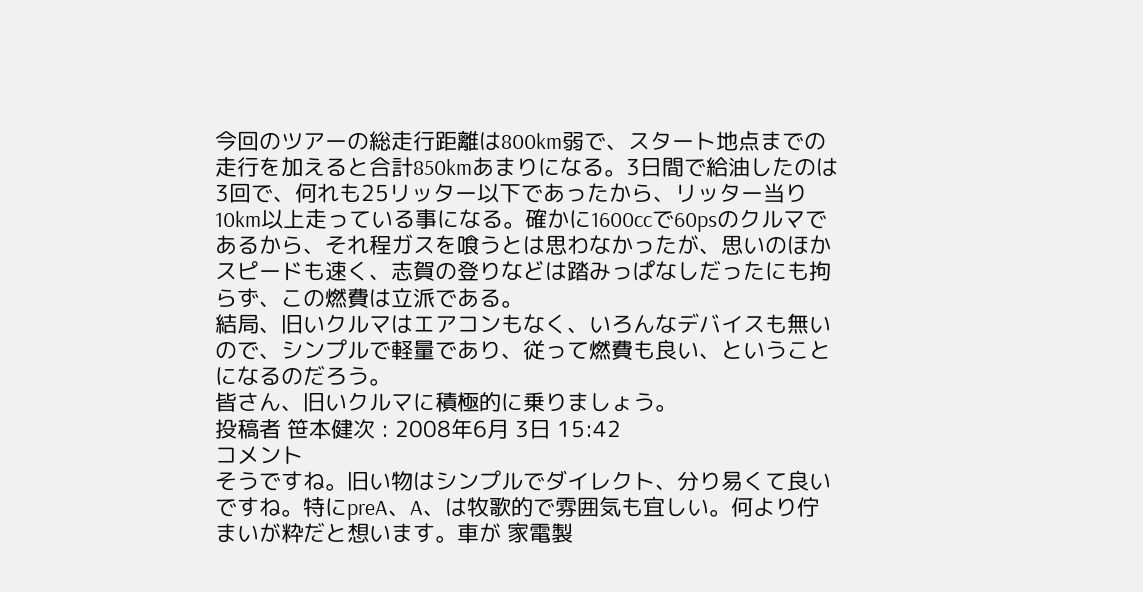今回のツアーの総走行距離は800km弱で、スタート地点までの走行を加えると合計850kmあまりになる。3日間で給油したのは3回で、何れも25リッター以下であったから、リッター当り10km以上走っている事になる。確かに1600ccで60psのクルマであるから、それ程ガスを喰うとは思わなかったが、思いのほかスピードも速く、志賀の登りなどは踏みっぱなしだったにも拘らず、この燃費は立派である。
結局、旧いクルマはエアコンもなく、いろんなデバイスも無いので、シンプルで軽量であり、従って燃費も良い、ということになるのだろう。
皆さん、旧いクルマに積極的に乗りましょう。
投稿者 笹本健次 : 2008年6月 3日 15:42
コメント
そうですね。旧い物はシンプルでダイレクト、分り易くて良いですね。特にpreA、A、は牧歌的で雰囲気も宜しい。何より佇まいが粋だと想います。車が 家電製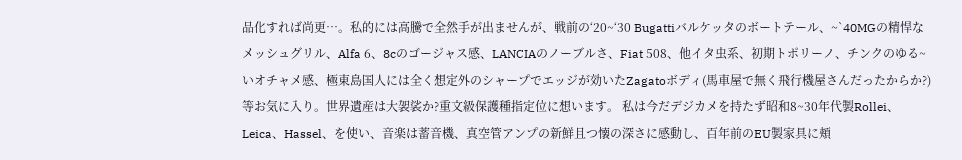品化すれば尚更…。私的には高騰で全然手が出ませんが、戦前の‘20~‘30 Bugattiバルケッタのボートテール、~`40MGの精悍なメッシュグリル、Alfa 6、8cのゴージャス感、LANCIAのノーブルさ、Fiat 508、他イタ虫系、初期トポリーノ、チンクのゆる~いオチャメ感、極東島国人には全く想定外のシャープでエッジが効いたZagatoボディ(馬車屋で無く飛行機屋さんだったからか?)等お気に入り。世界遺産は大袈裟か?重文級保護種指定位に想います。 私は今だデジカメを持たず昭和8~30年代製Rollei、Leica、Hassel、を使い、音楽は蓄音機、真空管アンプの新鮮且つ懐の深さに感動し、百年前のEU製家具に頬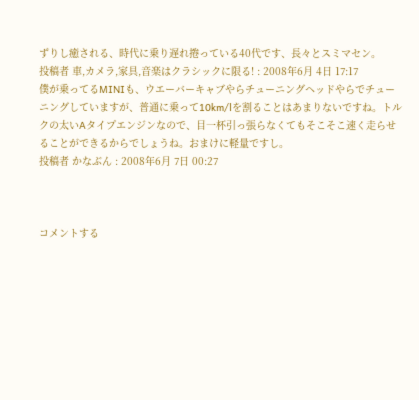ずりし癒される、時代に乗り遅れ捲っている40代です、長々とスミマセン。
投稿者 車,カメラ,家具,音楽はクラシックに限る! : 2008年6月 4日 17:17
僕が乗ってるMINIも、ウエーバーキャブやらチューニングヘッドやらでチューニングしていますが、普通に乗って10km/lを割ることはあまりないですね。トルクの太いAタイプエンジンなので、目一杯引っ張らなくてもそこそこ速く走らせることができるからでしょうね。おまけに軽量ですし。
投稿者 かなぶん : 2008年6月 7日 00:27



コメントする